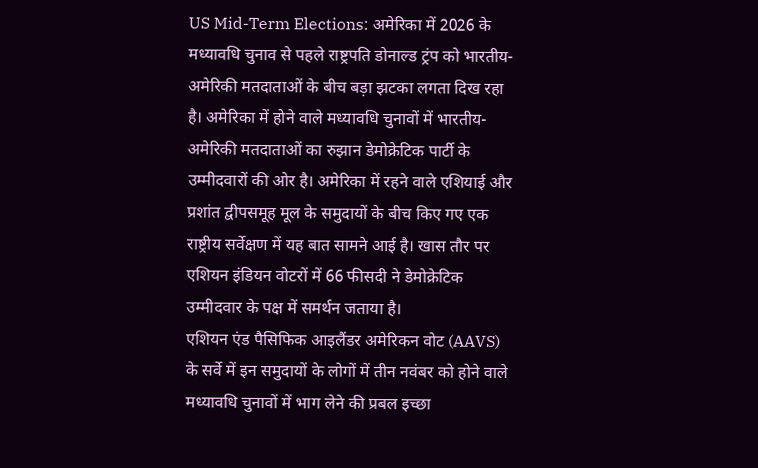US Mid-Term Elections: अमेरिका में 2026 के मध्यावधि चुनाव से पहले राष्ट्रपति डोनाल्ड ट्रंप को भारतीय-अमेरिकी मतदाताओं के बीच बड़ा झटका लगता दिख रहा है। अमेरिका में होने वाले मध्यावधि चुनावों में भारतीय-अमेरिकी मतदाताओं का रुझान डेमोक्रेटिक पार्टी के उम्मीदवारों की ओर है। अमेरिका में रहने वाले एशियाई और प्रशांत द्वीपसमूह मूल के समुदायों के बीच किए गए एक राष्ट्रीय सर्वेक्षण में यह बात सामने आई है। खास तौर पर एशियन इंडियन वोटरों में 66 फीसदी ने डेमोक्रेटिक उम्मीदवार के पक्ष में समर्थन जताया है।
एशियन एंड पैसिफिक आइलैंडर अमेरिकन वोट (AAVS) के सर्वे में इन समुदायों के लोगों में तीन नवंबर को होने वाले मध्यावधि चुनावों में भाग लेने की प्रबल इच्छा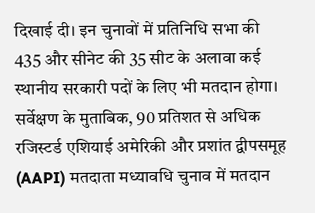दिखाई दी। इन चुनावों में प्रतिनिधि सभा की 435 और सीनेट की 35 सीट के अलावा कई स्थानीय सरकारी पदों के लिए भी मतदान होगा।
सर्वेक्षण के मुताबिक, 90 प्रतिशत से अधिक रजिस्टर्ड एशियाई अमेरिकी और प्रशांत द्वीपसमूह (AAPI) मतदाता मध्यावधि चुनाव में मतदान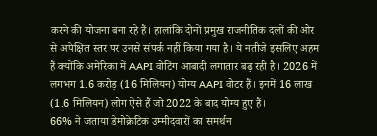करने की योजना बना रहे हैं। हालांकि दोनों प्रमुख राजनीतिक दलों की ओर से अपेक्षित स्तर पर उनसे संपर्क नहीं किया गया है। ये नतीजे इसलिए अहम हैं क्योंकि अमेरिका में AAPI वोटिंग आबादी लगातार बढ़ रही है। 2026 में लगभग 1.6 करोड़ (16 मिलियन) योग्य AAPI वोटर हैं। इनमें 16 लाख (1.6 मिलियन) लोग ऐसे हैं जो 2022 के बाद योग्य हुए हैं।
66% ने जताया डेमोक्रेटिक उम्मीदवारों का समर्थन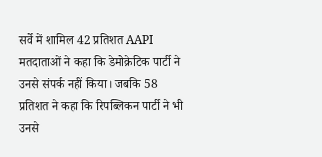सर्वे में शामिल 42 प्रतिशत AAPI मतदाताओं ने कहा कि डेमोक्रेटिक पार्टी ने उनसे संपर्क नहीं किया। जबकि 58 प्रतिशत ने कहा कि रिपब्लिकन पार्टी ने भी उनसे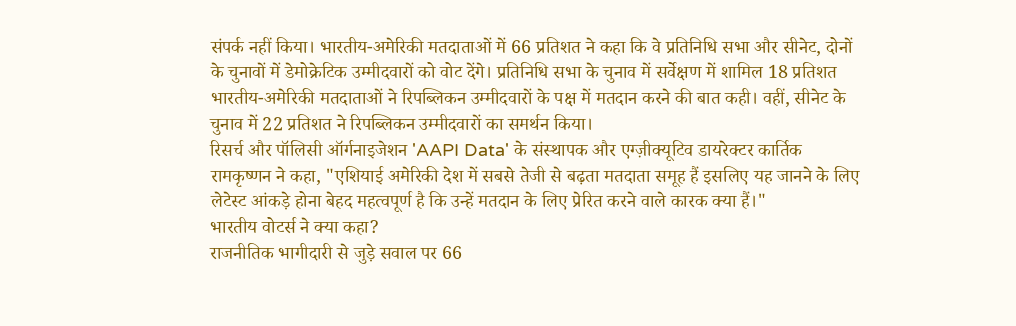संपर्क नहीं किया। भारतीय-अमेरिकी मतदाताओं में 66 प्रतिशत ने कहा कि वे प्रतिनिधि सभा और सीनेट, दोनों के चुनावों में डेमोक्रेटिक उम्मीदवारों को वोट देंगे। प्रतिनिधि सभा के चुनाव में सर्वेक्षण में शामिल 18 प्रतिशत भारतीय-अमेरिकी मतदाताओं ने रिपब्लिकन उम्मीदवारों के पक्ष में मतदान करने की बात कही। वहीं, सीनेट के चुनाव में 22 प्रतिशत ने रिपब्लिकन उम्मीदवारों का समर्थन किया।
रिसर्च और पॉलिसी ऑर्गनाइजेशन 'AAPI Data' के संस्थापक और एग्ज़ीक्यूटिव डायरेक्टर कार्तिक रामकृष्णन ने कहा, "एशियाई अमेरिकी देश में सबसे तेजी से बढ़ता मतदाता समूह हैं इसलिए यह जानने के लिए लेटेस्ट आंकड़े होना बेहद महत्वपूर्ण है कि उन्हें मतदान के लिए प्रेरित करने वाले कारक क्या हैं।"
भारतीय वोटर्स ने क्या कहा?
राजनीतिक भागीदारी से जुड़े सवाल पर 66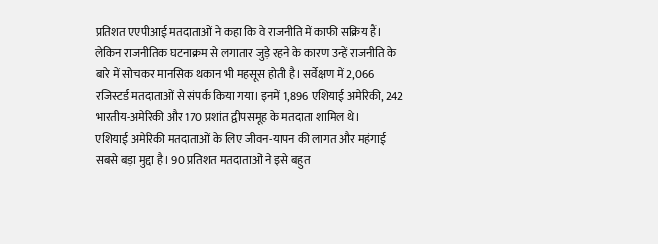प्रतिशत एएपीआई मतदाताओं ने कहा कि वे राजनीति में काफी सक्रिय हैं। लेकिन राजनीतिक घटनाक्रम से लगातार जुड़े रहने के कारण उन्हें राजनीति के बारे में सोचकर मानसिक थकान भी महसूस होती है। सर्वेक्षण में 2,066 रजिस्टर्ड मतदाताओं से संपर्क किया गया। इनमें 1,896 एशियाई अमेरिकी, 242 भारतीय-अमेरिकी और 170 प्रशांत द्वीपसमूह के मतदाता शामिल थे।
एशियाई अमेरिकी मतदाताओं के लिए जीवन-यापन की लागत और महंगाई सबसे बड़ा मुद्दा है। 90 प्रतिशत मतदाताओं ने इसे बहुत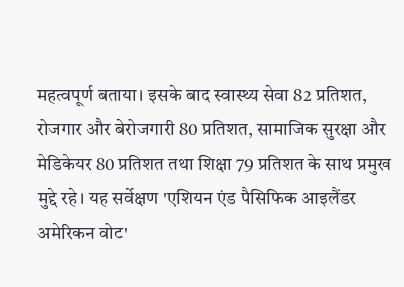महत्वपूर्ण बताया। इसके बाद स्वास्थ्य सेवा 82 प्रतिशत, रोजगार और बेरोजगारी 80 प्रतिशत, सामाजिक सुरक्षा और मेडिकेयर 80 प्रतिशत तथा शिक्षा 79 प्रतिशत के साथ प्रमुख मुद्दे रहे। यह सर्वेक्षण 'एशियन एंड पैसिफिक आइलैंडर अमेरिकन वोट'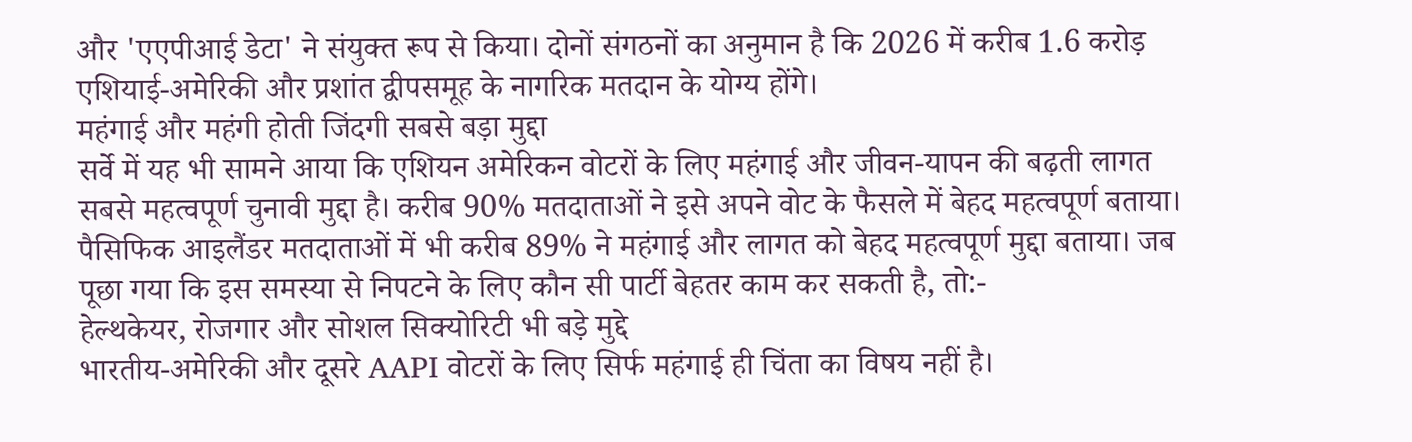और 'एएपीआई डेटा' ने संयुक्त रूप से किया। दोनों संगठनों का अनुमान है कि 2026 में करीब 1.6 करोड़ एशियाई-अमेरिकी और प्रशांत द्वीपसमूह के नागरिक मतदान के योग्य होंगे।
महंगाई और महंगी होती जिंदगी सबसे बड़ा मुद्दा
सर्वे में यह भी सामने आया कि एशियन अमेरिकन वोटरों के लिए महंगाई और जीवन-यापन की बढ़ती लागत सबसे महत्वपूर्ण चुनावी मुद्दा है। करीब 90% मतदाताओं ने इसे अपने वोट के फैसले में बेहद महत्वपूर्ण बताया। पैसिफिक आइलैंडर मतदाताओं में भी करीब 89% ने महंगाई और लागत को बेहद महत्वपूर्ण मुद्दा बताया। जब पूछा गया कि इस समस्या से निपटने के लिए कौन सी पार्टी बेहतर काम कर सकती है, तो:-
हेल्थकेयर, रोजगार और सोशल सिक्योरिटी भी बड़े मुद्दे
भारतीय-अमेरिकी और दूसरे AAPI वोटरों के लिए सिर्फ महंगाई ही चिंता का विषय नहीं है।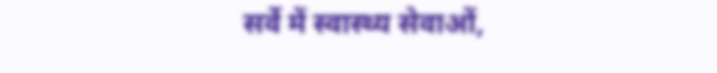सर्वे में स्वास्थ्य सेवाओं,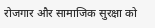रोजगार और सामाजिक सुरक्षा को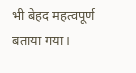भी बेहद महत्वपूर्ण बताया गया।